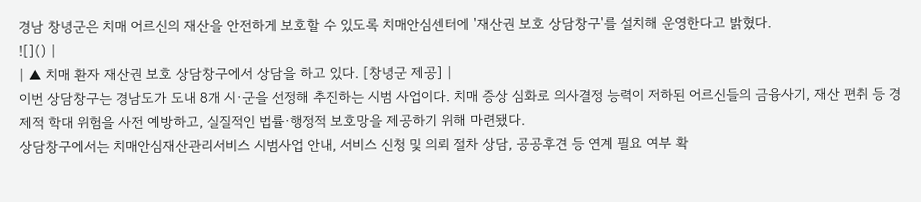경남 창녕군은 치매 어르신의 재산을 안전하게 보호할 수 있도록 치매안심센터에 '재산권 보호 상담창구'를 설치해 운영한다고 밝혔다.
![]() |
| ▲ 치매 환자 재산권 보호 상담창구에서 상담을 하고 있다. [창녕군 제공] |
이번 상담창구는 경남도가 도내 8개 시·군을 선정해 추진하는 시범 사업이다. 치매 증상 심화로 의사결정 능력이 저하된 어르신들의 금융사기, 재산 편취 등 경제적 학대 위험을 사전 예방하고, 실질적인 법률·행정적 보호망을 제공하기 위해 마련됐다.
상담창구에서는 치매안심재산관리서비스 시범사업 안내, 서비스 신청 및 의뢰 절차 상담, 공공후견 등 연계 필요 여부 확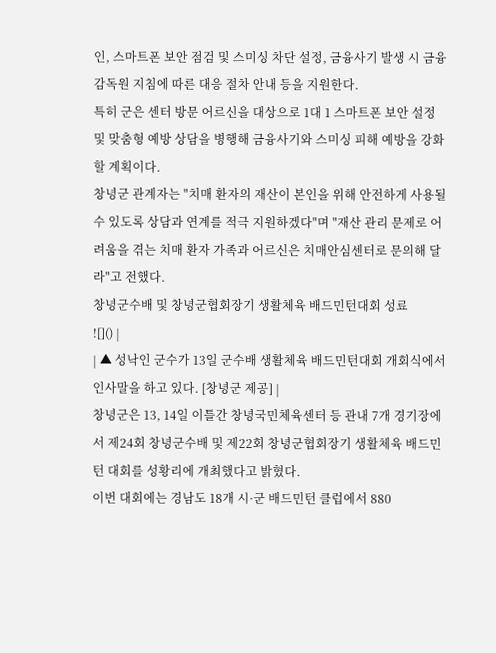인, 스마트폰 보안 점검 및 스미싱 차단 설정, 금융사기 발생 시 금융감독원 지침에 따른 대응 절차 안내 등을 지원한다.
특히 군은 센터 방문 어르신을 대상으로 1대 1 스마트폰 보안 설정 및 맞춤형 예방 상담을 병행해 금융사기와 스미싱 피해 예방을 강화할 계획이다.
창녕군 관계자는 "치매 환자의 재산이 본인을 위해 안전하게 사용될 수 있도록 상담과 연계를 적극 지원하겠다"며 "재산 관리 문제로 어려움을 겪는 치매 환자 가족과 어르신은 치매안심센터로 문의해 달라"고 전했다.
창녕군수배 및 창녕군협회장기 생활체육 배드민턴대회 성료
![]() |
| ▲ 성낙인 군수가 13일 군수배 생활체육 배드민턴대회 개회식에서 인사말을 하고 있다. [창녕군 제공] |
창녕군은 13, 14일 이틀간 창녕국민체육센터 등 관내 7개 경기장에서 제24회 창녕군수배 및 제22회 창녕군협회장기 생활체육 배드민턴 대회를 성황리에 개최했다고 밝혔다.
이번 대회에는 경남도 18개 시·군 배드민턴 클럽에서 880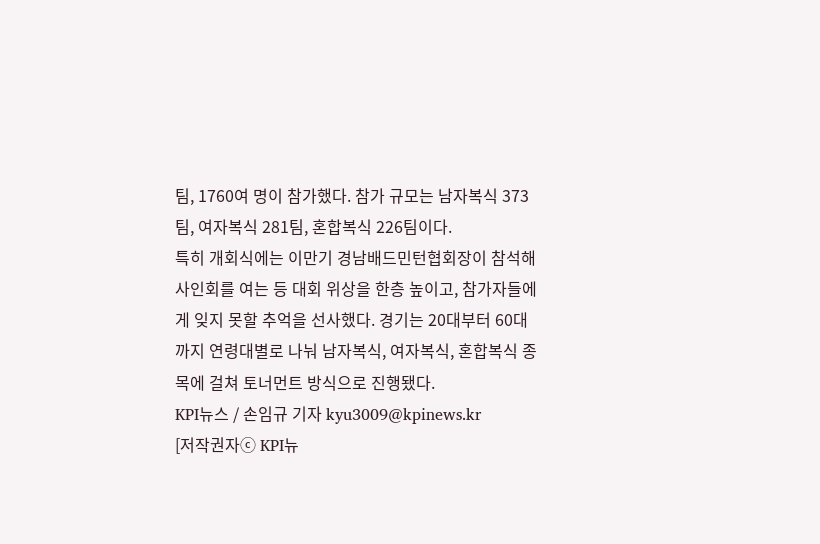팀, 1760여 명이 참가했다. 참가 규모는 남자복식 373팀, 여자복식 281팀, 혼합복식 226팀이다.
특히 개회식에는 이만기 경남배드민턴협회장이 참석해 사인회를 여는 등 대회 위상을 한층 높이고, 참가자들에게 잊지 못할 추억을 선사했다. 경기는 20대부터 60대까지 연령대별로 나눠 남자복식, 여자복식, 혼합복식 종목에 걸쳐 토너먼트 방식으로 진행됐다.
KPI뉴스 / 손임규 기자 kyu3009@kpinews.kr
[저작권자ⓒ KPI뉴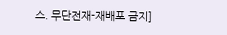스. 무단전재-재배포 금지]